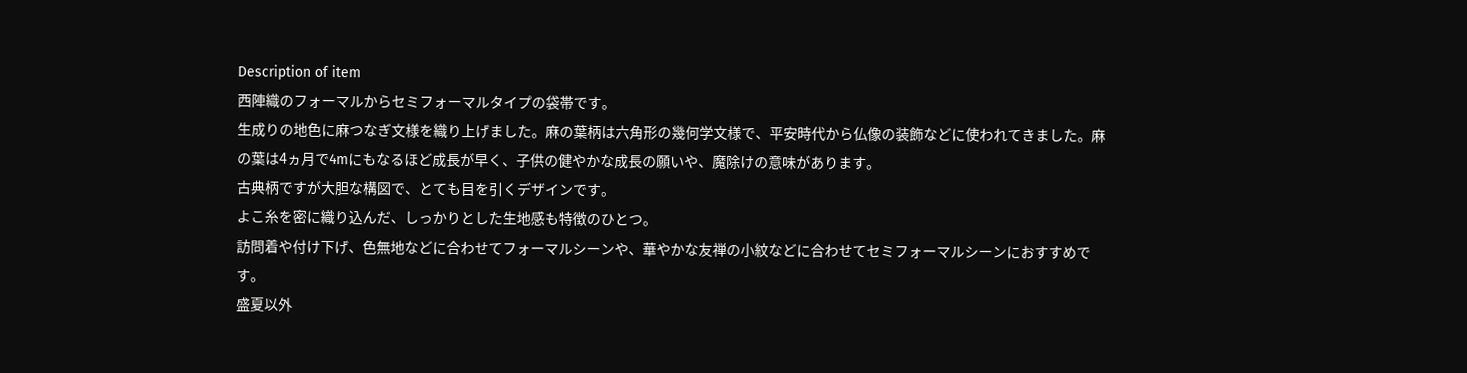Description of item
西陣織のフォーマルからセミフォーマルタイプの袋帯です。
生成りの地色に麻つなぎ文様を織り上げました。麻の葉柄は六角形の幾何学文様で、平安時代から仏像の装飾などに使われてきました。麻の葉は4ヵ月で4mにもなるほど成長が早く、子供の健やかな成長の願いや、魔除けの意味があります。
古典柄ですが大胆な構図で、とても目を引くデザインです。
よこ糸を密に織り込んだ、しっかりとした生地感も特徴のひとつ。
訪問着や付け下げ、色無地などに合わせてフォーマルシーンや、華やかな友禅の小紋などに合わせてセミフォーマルシーンにおすすめです。
盛夏以外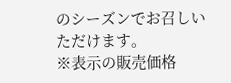のシーズンでお召しいただけます。
※表示の販売価格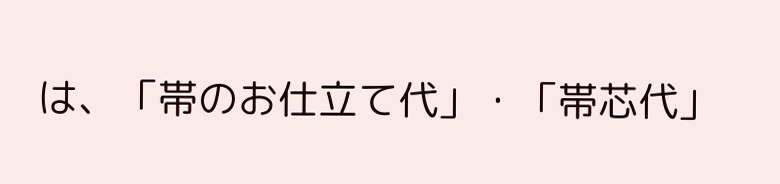は、「帯のお仕立て代」・「帯芯代」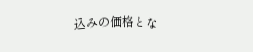込みの価格とな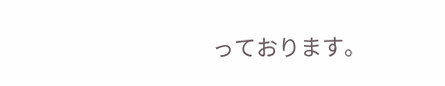っております。